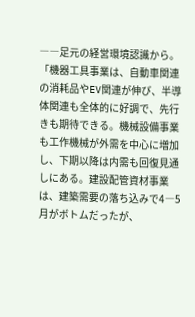――足元の経営環境認識から。
「機器工具事業は、自動車関連の消耗品やEV関連が伸び、半導体関連も全体的に好調で、先行きも期待できる。機械設備事業も工作機械が外需を中心に増加し、下期以降は内需も回復見通しにある。建設配管資材事業は、建築需要の落ち込みで4―5月がボトムだったが、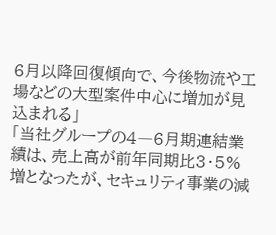6月以降回復傾向で、今後物流や工場などの大型案件中心に増加が見込まれる」
「当社グループの4―6月期連結業績は、売上高が前年同期比3・5%増となったが、セキュリティ事業の減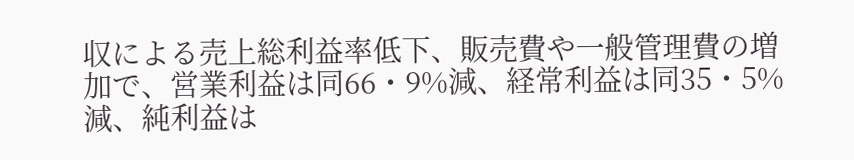収による売上総利益率低下、販売費や一般管理費の増加で、営業利益は同66・9%減、経常利益は同35・5%減、純利益は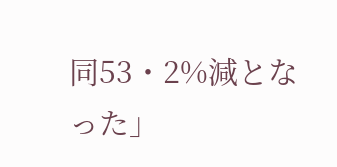同53・2%減となった」